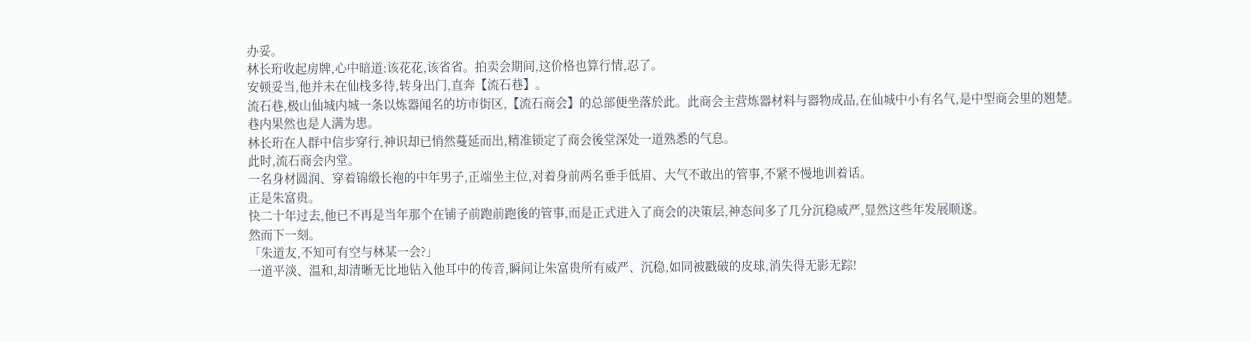办妥。
林长珩收起房牌,心中暗道:该花花,该省省。拍卖会期间,这价格也算行情,忍了。
安顿妥当,他并未在仙栈多待,转身出门,直奔【流石巷】。
流石巷,极山仙城内城一条以炼器闻名的坊市街区,【流石商会】的总部便坐落於此。此商会主营炼器材料与器物成品,在仙城中小有名气,是中型商会里的翘楚。
巷内果然也是人满为患。
林长珩在人群中信步穿行,神识却已悄然蔓延而出,精准锁定了商会後堂深处一道熟悉的气息。
此时,流石商会内堂。
一名身材圆润、穿着锦缎长袍的中年男子,正端坐主位,对着身前两名垂手低眉、大气不敢出的管事,不紧不慢地训着话。
正是朱富贵。
快二十年过去,他已不再是当年那个在铺子前跑前跑後的管事,而是正式进入了商会的决策层,神态间多了几分沉稳威严,显然这些年发展顺遂。
然而下一刻。
「朱道友,不知可有空与林某一会?」
一道平淡、温和,却清晰无比地钻入他耳中的传音,瞬间让朱富贵所有威严、沉稳,如同被戳破的皮球,消失得无影无踪!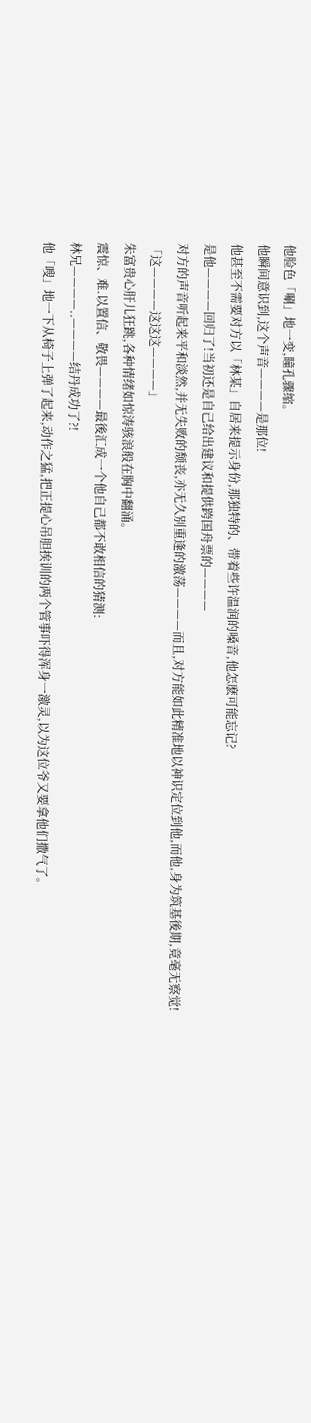他脸色「唰」地一变,瞳孔骤缩。
他瞬间意识到,这个声音————是那位!
他甚至不需要对方以「林某」自居来提示身份,那独特的、带着些许温润的嗓音,他怎麽可能忘记?
是他————回归了!当初还是自己给出建议和提供跨国舟票的————
对方的声音听起来平和淡然,并无失败的颓丧,亦无久别重逢的激荡————而且,对方能如此精准地以神识定位到他,而他,身为筑基後期,竟毫无察觉!
「这————这这这————」
朱富贵心肝儿狂跳,各种情绪如惊涛骇浪般在胸中翻涌。
震惊、难.以置信、敬畏————最後汇成一个他自己都不敢相信的猜测:
林兄————..————结丹成功了?!
他「嗖」地一下从椅子上弹了起来,动作之猛,把正提心吊胆挨训的两个管事吓得浑身一激灵,以为这位爷又要拿他们撒气了。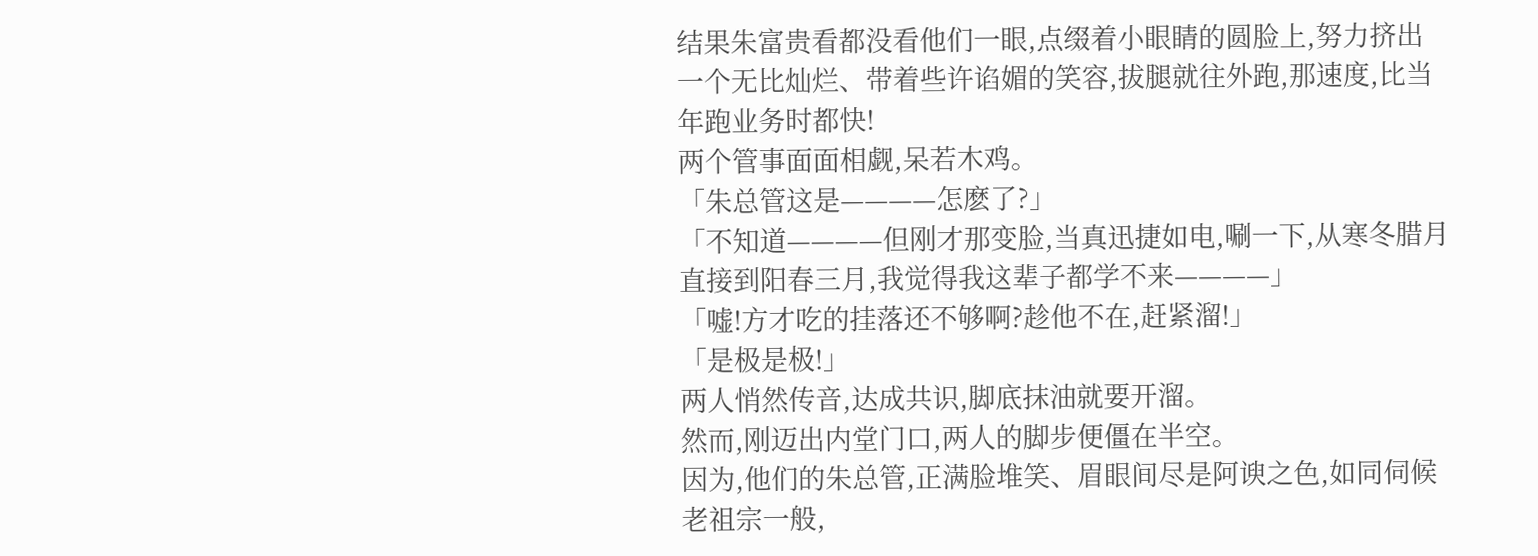结果朱富贵看都没看他们一眼,点缀着小眼睛的圆脸上,努力挤出一个无比灿烂、带着些许谄媚的笑容,拔腿就往外跑,那速度,比当年跑业务时都快!
两个管事面面相觑,呆若木鸡。
「朱总管这是————怎麽了?」
「不知道————但刚才那变脸,当真迅捷如电,唰一下,从寒冬腊月直接到阳春三月,我觉得我这辈子都学不来————」
「嘘!方才吃的挂落还不够啊?趁他不在,赶紧溜!」
「是极是极!」
两人悄然传音,达成共识,脚底抹油就要开溜。
然而,刚迈出内堂门口,两人的脚步便僵在半空。
因为,他们的朱总管,正满脸堆笑、眉眼间尽是阿谀之色,如同伺候老祖宗一般,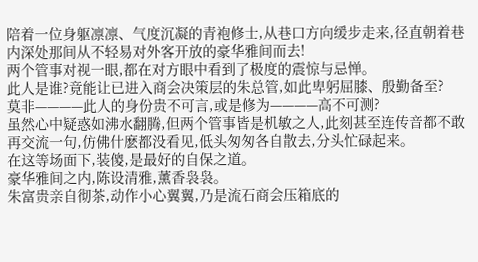陪着一位身躯凛凛、气度沉凝的青袍修士,从巷口方向缓步走来,径直朝着巷内深处那间从不轻易对外客开放的豪华雅间而去!
两个管事对视一眼,都在对方眼中看到了极度的震惊与忌惮。
此人是谁?竟能让已进入商会决策层的朱总管,如此卑躬屈膝、殷勤备至?
莫非————此人的身份贵不可言,或是修为————高不可测?
虽然心中疑惑如沸水翻腾,但两个管事皆是机敏之人,此刻甚至连传音都不敢再交流一句,仿佛什麽都没看见,低头匆匆各自散去,分头忙碌起来。
在这等场面下,装傻,是最好的自保之道。
豪华雅间之内,陈设清雅,薰香袅袅。
朱富贵亲自彻茶,动作小心翼翼,乃是流石商会压箱底的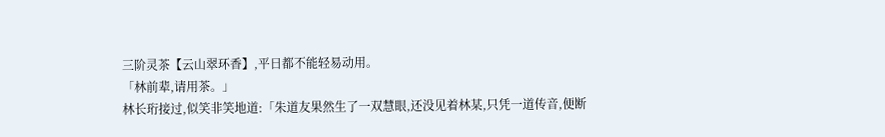三阶灵茶【云山翠环香】,平日都不能轻易动用。
「林前辈,请用茶。」
林长珩接过,似笑非笑地道:「朱道友果然生了一双慧眼,还没见着林某,只凭一道传音,便断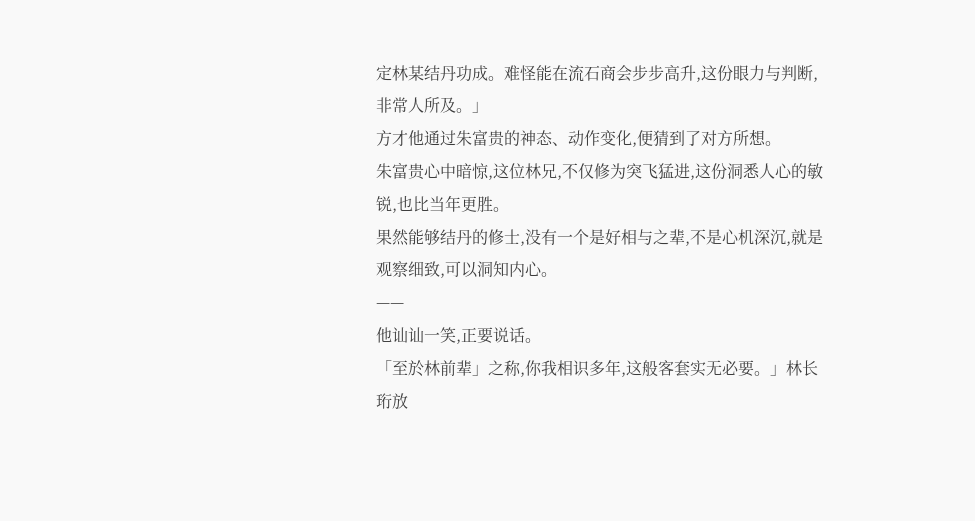定林某结丹功成。难怪能在流石商会步步高升,这份眼力与判断,非常人所及。」
方才他通过朱富贵的神态、动作变化,便猜到了对方所想。
朱富贵心中暗惊,这位林兄,不仅修为突飞猛进,这份洞悉人心的敏锐,也比当年更胜。
果然能够结丹的修士,没有一个是好相与之辈,不是心机深沉,就是观察细致,可以洞知内心。
——
他讪讪一笑,正要说话。
「至於林前辈」之称,你我相识多年,这般客套实无必要。」林长珩放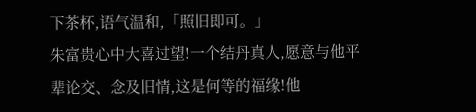下茶杯,语气温和,「照旧即可。」
朱富贵心中大喜过望!一个结丹真人,愿意与他平辈论交、念及旧情,这是何等的福缘!他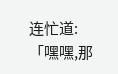连忙道:「嘿嘿,那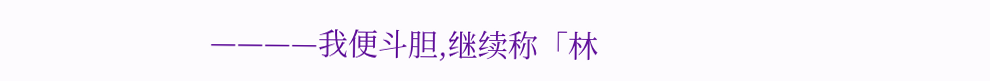————我便斗胆,继续称「林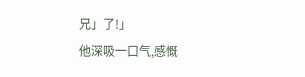兄」了!」
他深吸一口气,感慨